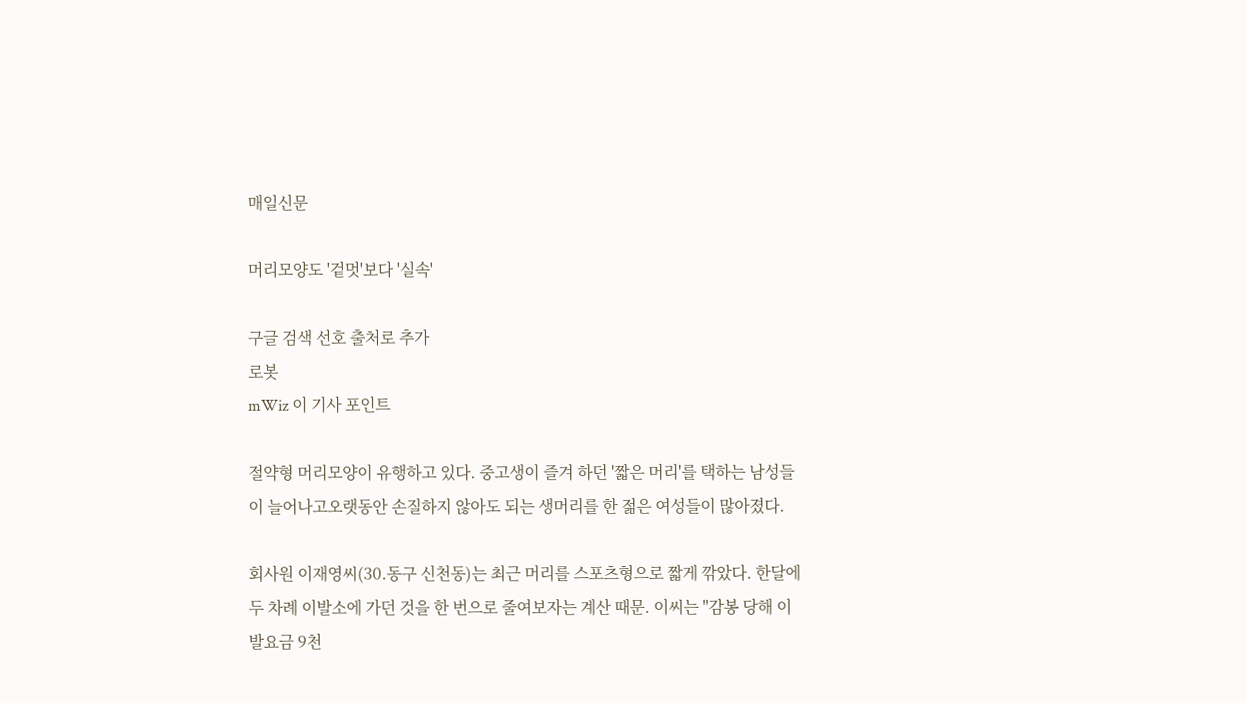매일신문

머리모양도 '겉멋'보다 '실속'

구글 검색 선호 출처로 추가
로봇
mWiz 이 기사 포인트

절약형 머리모양이 유행하고 있다. 중고생이 즐겨 하던 '짧은 머리'를 택하는 남성들이 늘어나고오랫동안 손질하지 않아도 되는 생머리를 한 젊은 여성들이 많아졌다.

회사원 이재영씨(30.동구 신천동)는 최근 머리를 스포츠형으로 짧게 깎았다. 한달에 두 차례 이발소에 가던 것을 한 번으로 줄여보자는 계산 때문. 이씨는 "감봉 당해 이발요금 9천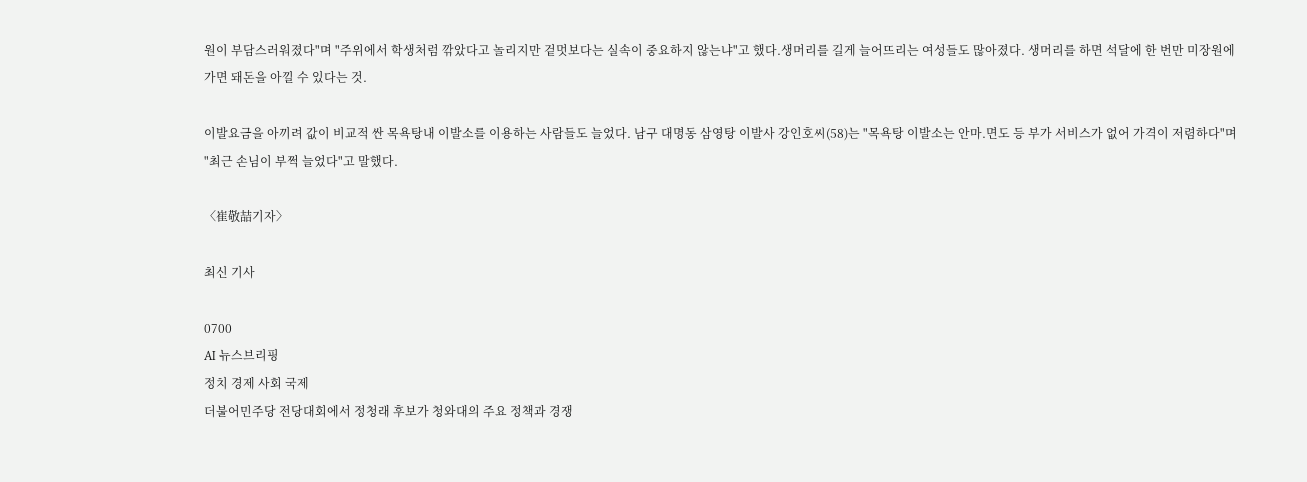원이 부담스러워졌다"며 "주위에서 학생처럼 깎았다고 놀리지만 겉멋보다는 실속이 중요하지 않는냐"고 했다.생머리를 길게 늘어뜨리는 여성들도 많아졌다. 생머리를 하면 석달에 한 번만 미장원에 가면 돼돈을 아낄 수 있다는 것.

이발요금을 아끼려 값이 비교적 싼 목욕탕내 이발소를 이용하는 사람들도 늘었다. 남구 대명동 삼영탕 이발사 강인호씨(58)는 "목욕탕 이발소는 안마.면도 등 부가 서비스가 없어 가격이 저렴하다"며 "최근 손님이 부쩍 늘었다"고 말했다.

〈崔敬喆기자〉

최신 기사

0700
AI 뉴스브리핑
정치 경제 사회 국제
더불어민주당 전당대회에서 정청래 후보가 청와대의 주요 정책과 경쟁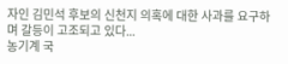자인 김민석 후보의 신천지 의혹에 대한 사과를 요구하며 갈등이 고조되고 있다...
농기계 국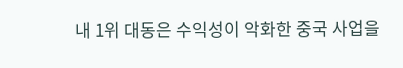내 1위 대동은 수익성이 악화한 중국 사업을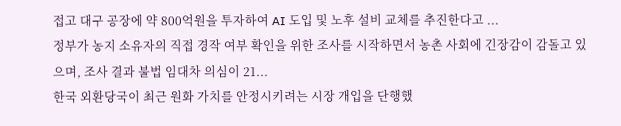접고 대구 공장에 약 800억원을 투자하여 AI 도입 및 노후 설비 교체를 추진한다고 ...
정부가 농지 소유자의 직접 경작 여부 확인을 위한 조사를 시작하면서 농촌 사회에 긴장감이 감돌고 있으며, 조사 결과 불법 임대차 의심이 21...
한국 외환당국이 최근 원화 가치를 안정시키려는 시장 개입을 단행했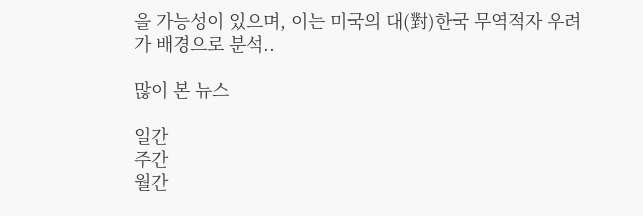을 가능성이 있으며, 이는 미국의 대(對)한국 무역적자 우려가 배경으로 분석..

많이 본 뉴스

일간
주간
월간